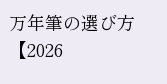万年筆の選び方【2026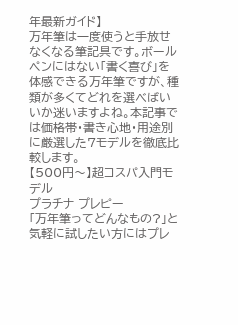年最新ガイド】
万年筆は一度使うと手放せなくなる筆記具です。ボールペンにはない「書く喜び」を体感できる万年筆ですが、種類が多くてどれを選べばいいか迷いますよね。本記事では価格帯・書き心地・用途別に厳選した7モデルを徹底比較します。
【500円〜】超コスパ入門モデル
プラチナ プレピー
「万年筆ってどんなもの?」と気軽に試したい方にはプレ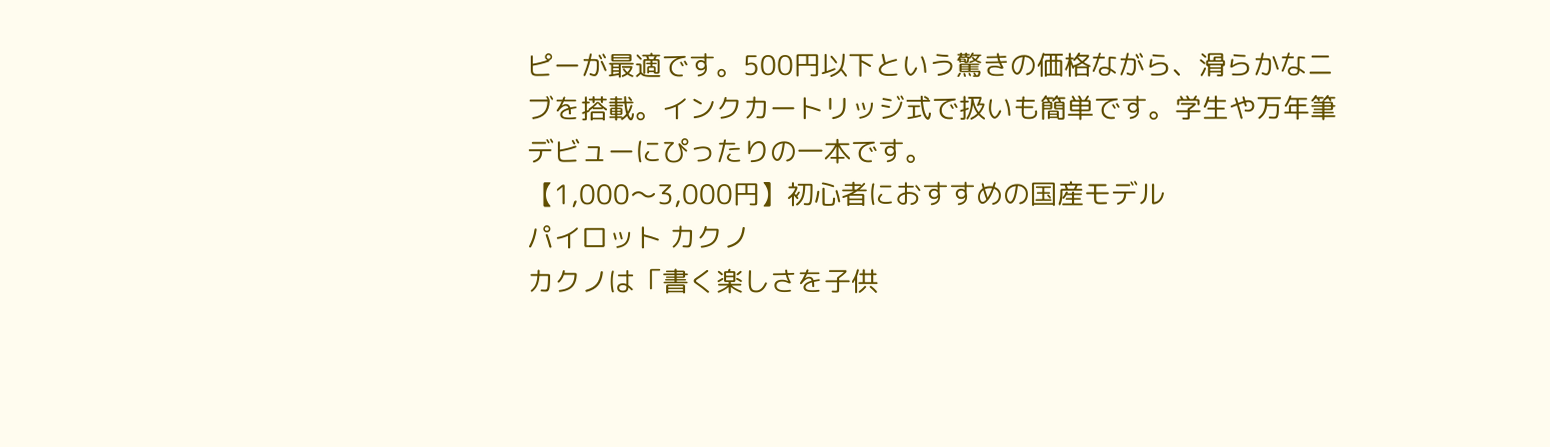ピーが最適です。500円以下という驚きの価格ながら、滑らかなニブを搭載。インクカートリッジ式で扱いも簡単です。学生や万年筆デビューにぴったりの一本です。
【1,000〜3,000円】初心者におすすめの国産モデル
パイロット カクノ
カクノは「書く楽しさを子供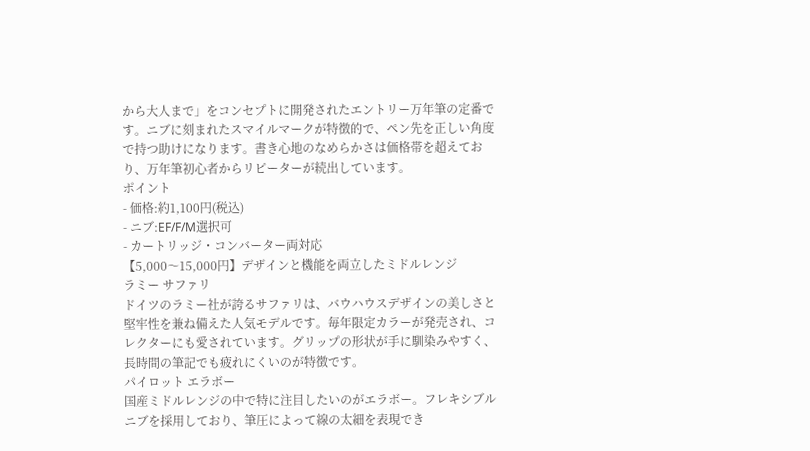から大人まで」をコンセプトに開発されたエントリー万年筆の定番です。ニブに刻まれたスマイルマークが特徴的で、ペン先を正しい角度で持つ助けになります。書き心地のなめらかさは価格帯を超えており、万年筆初心者からリピーターが続出しています。
ポイント
- 価格:約1,100円(税込)
- ニブ:EF/F/M選択可
- カートリッジ・コンバーター両対応
【5,000〜15,000円】デザインと機能を両立したミドルレンジ
ラミー サファリ
ドイツのラミー社が誇るサファリは、バウハウスデザインの美しさと堅牢性を兼ね備えた人気モデルです。毎年限定カラーが発売され、コレクターにも愛されています。グリップの形状が手に馴染みやすく、長時間の筆記でも疲れにくいのが特徴です。
パイロット エラボー
国産ミドルレンジの中で特に注目したいのがエラボー。フレキシブルニブを採用しており、筆圧によって線の太細を表現でき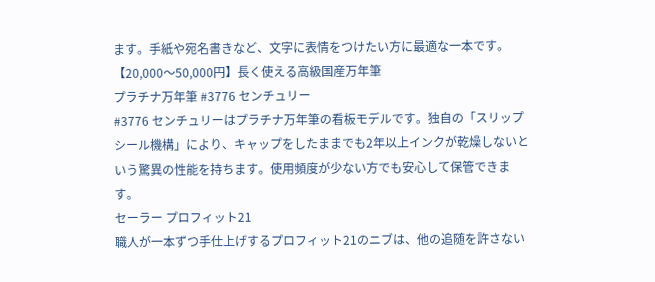ます。手紙や宛名書きなど、文字に表情をつけたい方に最適な一本です。
【20,000〜50,000円】長く使える高級国産万年筆
プラチナ万年筆 #3776 センチュリー
#3776 センチュリーはプラチナ万年筆の看板モデルです。独自の「スリップシール機構」により、キャップをしたままでも2年以上インクが乾燥しないという驚異の性能を持ちます。使用頻度が少ない方でも安心して保管できます。
セーラー プロフィット21
職人が一本ずつ手仕上げするプロフィット21のニブは、他の追随を許さない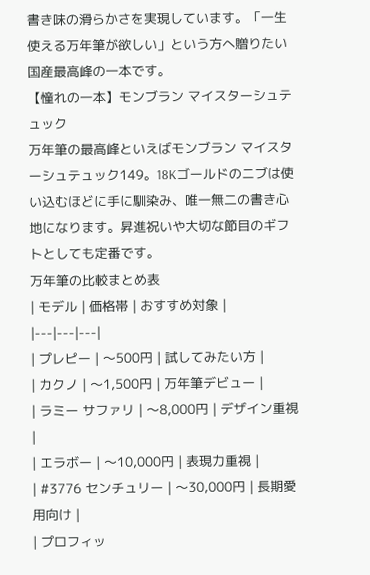書き味の滑らかさを実現しています。「一生使える万年筆が欲しい」という方へ贈りたい国産最高峰の一本です。
【憧れの一本】モンブラン マイスターシュテュック
万年筆の最高峰といえばモンブラン マイスターシュテュック149。18Kゴールドのニブは使い込むほどに手に馴染み、唯一無二の書き心地になります。昇進祝いや大切な節目のギフトとしても定番です。
万年筆の比較まとめ表
| モデル | 価格帯 | おすすめ対象 |
|---|---|---|
| プレピー | 〜500円 | 試してみたい方 |
| カクノ | 〜1,500円 | 万年筆デビュー |
| ラミー サファリ | 〜8,000円 | デザイン重視 |
| エラボー | 〜10,000円 | 表現力重視 |
| #3776 センチュリー | 〜30,000円 | 長期愛用向け |
| プロフィッ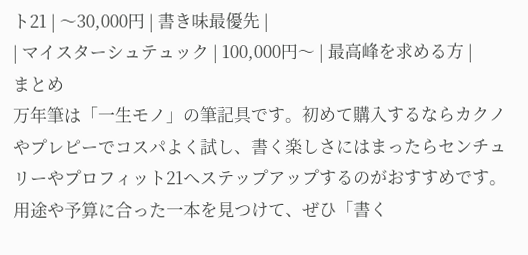ト21 | 〜30,000円 | 書き味最優先 |
| マイスターシュテュック | 100,000円〜 | 最高峰を求める方 |
まとめ
万年筆は「一生モノ」の筆記具です。初めて購入するならカクノやプレピーでコスパよく試し、書く楽しさにはまったらセンチュリーやプロフィット21へステップアップするのがおすすめです。用途や予算に合った一本を見つけて、ぜひ「書く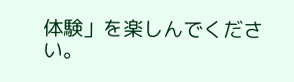体験」を楽しんでください。